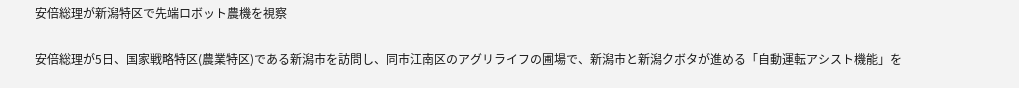安倍総理が新潟特区で先端ロボット農機を視察

安倍総理が5日、国家戦略特区(農業特区)である新潟市を訪問し、同市江南区のアグリライフの圃場で、新潟市と新潟クボタが進める「自動運転アシスト機能」を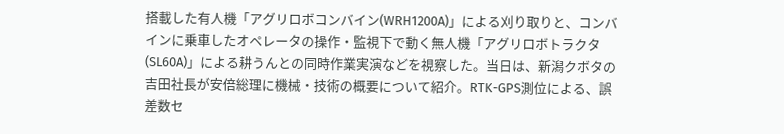搭載した有人機「アグリロボコンバイン(WRH1200A)」による刈り取りと、コンバインに乗車したオペレータの操作・監視下で動く無人機「アグリロボトラクタ(SL60A)」による耕うんとの同時作業実演などを視察した。当日は、新潟クボタの吉田社長が安倍総理に機械・技術の概要について紹介。RTK-GPS測位による、誤差数セ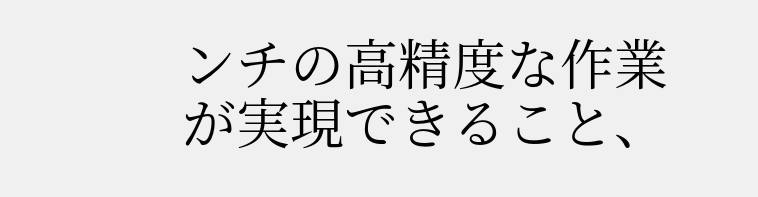ンチの高精度な作業が実現できること、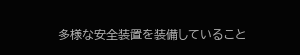多様な安全装置を装備していること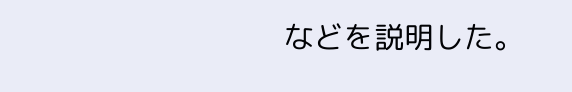などを説明した。